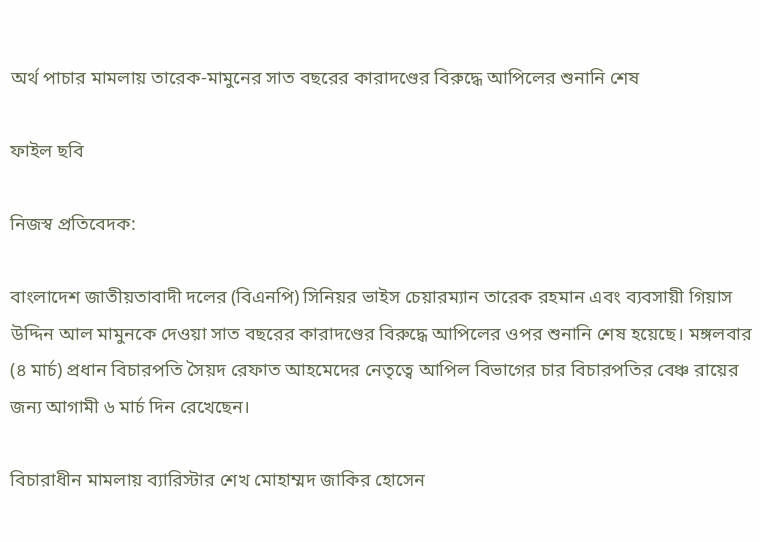অর্থ পাচার মামলায় তারেক-মামুনের সাত বছরের কারাদণ্ডের বিরুদ্ধে আপিলের শুনানি শেষ

ফাইল ছবি

নিজস্ব প্রতিবেদক:

বাংলাদেশ জাতীয়তাবাদী দলের (বিএনপি) সিনিয়র ভাইস চেয়ারম্যান তারেক রহমান এবং ব্যবসায়ী গিয়াস উদ্দিন আল মামুনকে দেওয়া সাত বছরের কারাদণ্ডের বিরুদ্ধে আপিলের ওপর শুনানি শেষ হয়েছে। মঙ্গলবার (৪ মার্চ) প্রধান বিচারপতি সৈয়দ রেফাত আহমেদের নেতৃত্বে আপিল বিভাগের চার বিচারপতির বেঞ্চ রায়ের জন্য আগামী ৬ মার্চ দিন রেখেছেন।

বিচারাধীন মামলায় ব্যারিস্টার শেখ মোহাম্মদ জাকির হোসেন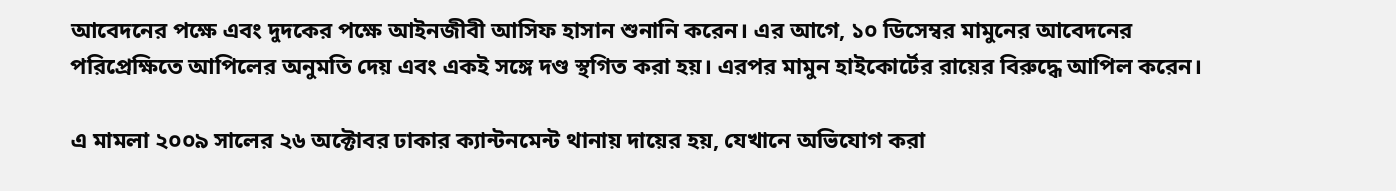আবেদনের পক্ষে এবং দুদকের পক্ষে আইনজীবী আসিফ হাসান শুনানি করেন। এর আগে, ১০ ডিসেম্বর মামুনের আবেদনের পরিপ্রেক্ষিতে আপিলের অনুমতি দেয় এবং একই সঙ্গে দণ্ড স্থগিত করা হয়। এরপর মামুন হাইকোর্টের রায়ের বিরুদ্ধে আপিল করেন।

এ মামলা ২০০৯ সালের ২৬ অক্টোবর ঢাকার ক্যান্টনমেন্ট থানায় দায়ের হয়, যেখানে অভিযোগ করা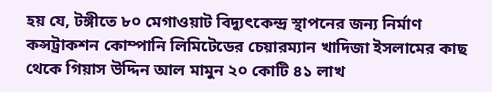হয় যে, টঙ্গীতে ৮০ মেগাওয়াট বিদ্যুৎকেন্দ্র স্থাপনের জন্য নির্মাণ কন্সট্রাকশন কোম্পানি লিমিটেডের চেয়ারম্যান খাদিজা ইসলামের কাছ থেকে গিয়াস উদ্দিন আল মামুন ২০ কোটি ৪১ লাখ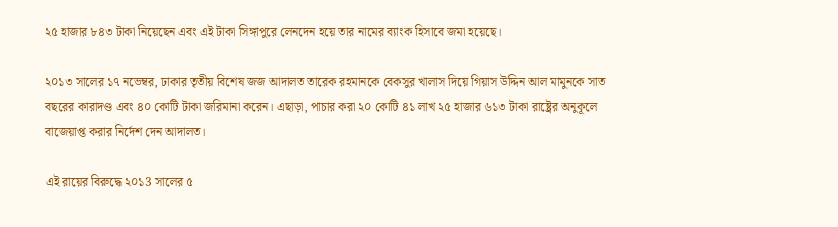২৫ হাজার ৮৪৩ টাকা নিয়েছেন এবং এই টাকা সিঙ্গাপুরে লেনদেন হয়ে তার নামের ব্যাংক হিসাবে জমা হয়েছে।

২০১৩ সালের ১৭ নভেম্বর, ঢাকার তৃতীয় বিশেষ জজ আদালত তারেক রহমানকে বেকসুর খালাস দিয়ে গিয়াস উদ্দিন আল মামুনকে সাত বছরের কারাদণ্ড এবং ৪০ কোটি টাকা জরিমানা করেন। এছাড়া, পাচার করা ২০ কোটি ৪১ লাখ ২৫ হাজার ৬১৩ টাকা রাষ্ট্রের অনুকূলে বাজেয়াপ্ত করার নির্দেশ দেন আদালত।

এই রায়ের বিরুদ্ধে ২০১3 সালের ৫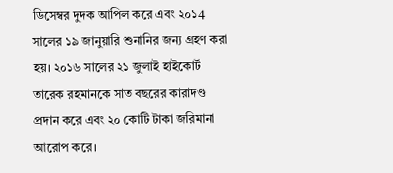ডিসেম্বর দুদক আপিল করে এবং ২০১4 সালের ১৯ জানুয়ারি শুনানির জন্য গ্রহণ করা হয়। ২০১৬ সালের ২১ জুলাই হাইকোর্ট তারেক রহমানকে সাত বছরের কারাদণ্ড প্রদান করে এবং ২০ কোটি টাকা জরিমানা আরোপ করে।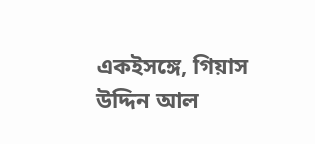একইসঙ্গে, গিয়াস উদ্দিন আল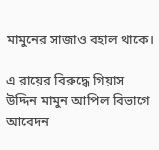মামুনের সাজাও বহাল থাকে।

এ রায়ের বিরুদ্ধে গিয়াস উদ্দিন মামুন আপিল বিভাগে আবেদন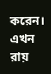করেন। এখন রায়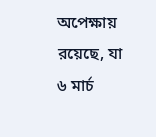অপেক্ষায় রয়েছে, যা ৬ মার্চ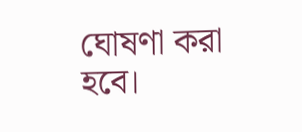ঘোষণা করা হবে।